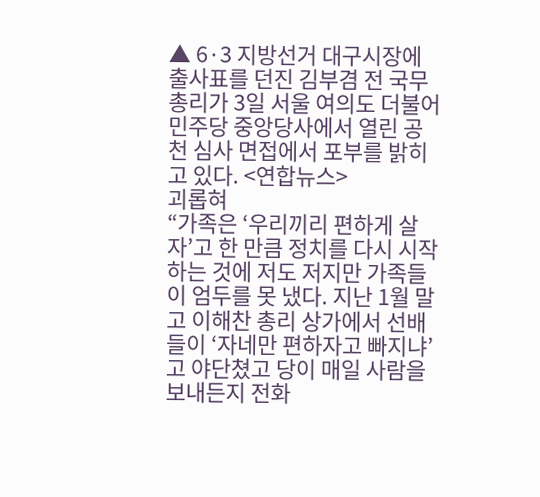▲ 6·3 지방선거 대구시장에 출사표를 던진 김부겸 전 국무총리가 3일 서울 여의도 더불어민주당 중앙당사에서 열린 공천 심사 면접에서 포부를 밝히고 있다. <연합뉴스>
괴롭혀
“가족은 ‘우리끼리 편하게 살자’고 한 만큼 정치를 다시 시작하는 것에 저도 저지만 가족들이 엄두를 못 냈다. 지난 1월 말 고 이해찬 총리 상가에서 선배들이 ‘자네만 편하자고 빠지냐’고 야단쳤고 당이 매일 사람을 보내든지 전화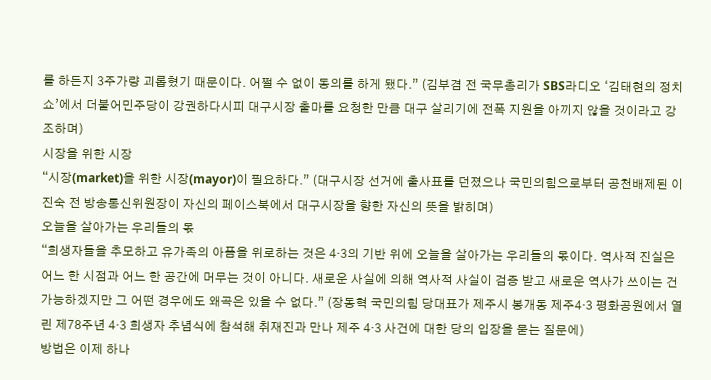를 하든지 3주가량 괴롭혔기 때문이다. 어쩔 수 없이 동의를 하게 됐다.” (김부겸 전 국무총리가 SBS라디오 ‘김태현의 정치쇼’에서 더불어민주당이 강권하다시피 대구시장 출마를 요청한 만큼 대구 살리기에 전폭 지원을 아끼지 않을 것이라고 강조하며)
시장을 위한 시장
“시장(market)을 위한 시장(mayor)이 필요하다.” (대구시장 선거에 출사표를 던졌으나 국민의힘으로부터 공천배제된 이진숙 전 방송통신위원장이 자신의 페이스북에서 대구시장을 향한 자신의 뜻을 밝히며)
오늘을 살아가는 우리들의 몫
“희생자들을 추모하고 유가족의 아픔을 위로하는 것은 4·3의 기반 위에 오늘을 살아가는 우리들의 몫이다. 역사적 진실은 어느 한 시점과 어느 한 공간에 머무는 것이 아니다. 새로운 사실에 의해 역사적 사실이 검증 받고 새로운 역사가 쓰이는 건 가능하겠지만 그 어떤 경우에도 왜곡은 있을 수 없다.” (장동혁 국민의힘 당대표가 제주시 봉개동 제주4·3 평화공원에서 열린 제78주년 4·3 희생자 추념식에 참석해 취재진과 만나 제주 4·3 사건에 대한 당의 입장을 묻는 질문에)
방법은 이제 하나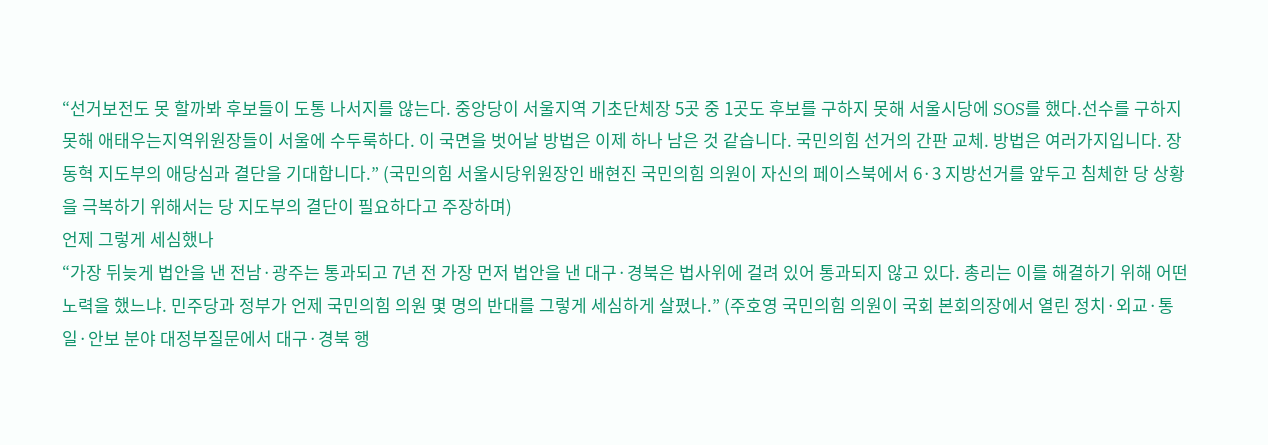“선거보전도 못 할까봐 후보들이 도통 나서지를 않는다. 중앙당이 서울지역 기초단체장 5곳 중 1곳도 후보를 구하지 못해 서울시당에 SOS를 했다.선수를 구하지 못해 애태우는지역위원장들이 서울에 수두룩하다. 이 국면을 벗어날 방법은 이제 하나 남은 것 같습니다. 국민의힘 선거의 간판 교체. 방법은 여러가지입니다. 장동혁 지도부의 애당심과 결단을 기대합니다.” (국민의힘 서울시당위원장인 배현진 국민의힘 의원이 자신의 페이스북에서 6·3 지방선거를 앞두고 침체한 당 상황을 극복하기 위해서는 당 지도부의 결단이 필요하다고 주장하며)
언제 그렇게 세심했나
“가장 뒤늦게 법안을 낸 전남·광주는 통과되고 7년 전 가장 먼저 법안을 낸 대구·경북은 법사위에 걸려 있어 통과되지 않고 있다. 총리는 이를 해결하기 위해 어떤 노력을 했느냐. 민주당과 정부가 언제 국민의힘 의원 몇 명의 반대를 그렇게 세심하게 살폈나.” (주호영 국민의힘 의원이 국회 본회의장에서 열린 정치·외교·통일·안보 분야 대정부질문에서 대구·경북 행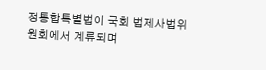정통합특별법이 국회 법제사법위원회에서 계류되며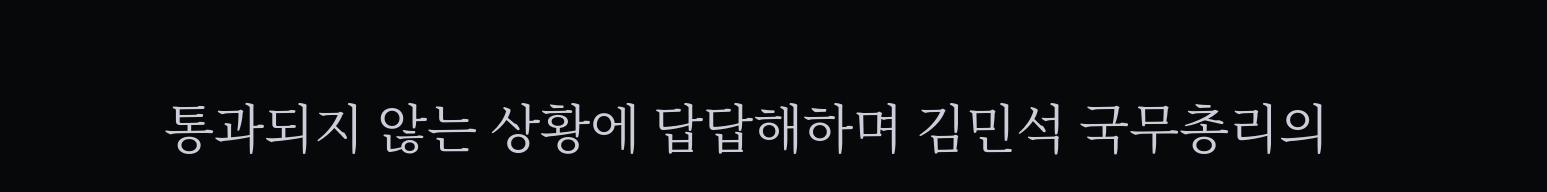통과되지 않는 상황에 답답해하며 김민석 국무총리의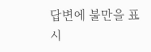답변에 불만을 표시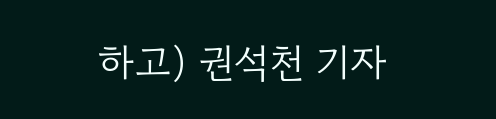하고) 권석천 기자